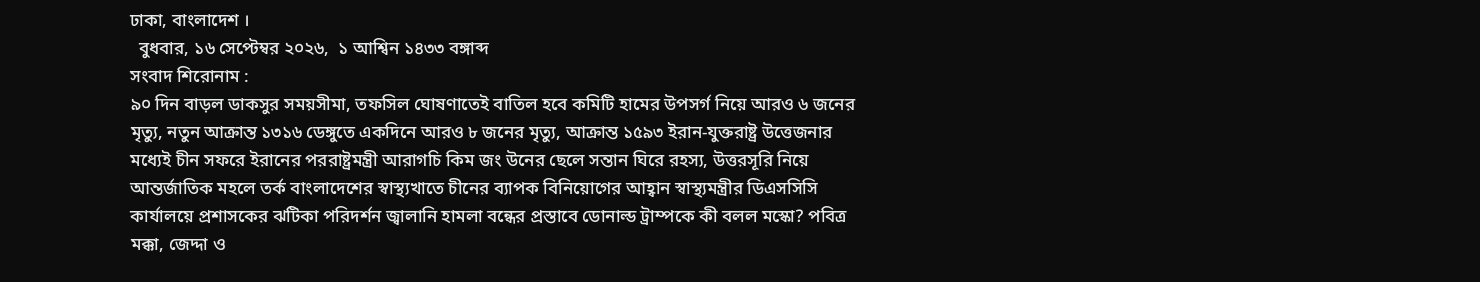ঢাকা, বাংলাদেশ ।
  বুধবার, ১৬ সেপ্টেম্বর ২০২৬,  ১ আশ্বিন ১৪৩৩ বঙ্গাব্দ
সংবাদ শিরোনাম :
৯০ দিন বাড়ল ডাকসুর সময়সীমা, তফসিল ঘোষণাতেই বাতিল হবে কমিটি হামের উপসর্গ নিয়ে আরও ৬ জনের মৃত্যু, নতুন আক্রান্ত ১৩১৬ ডেঙ্গুতে একদিনে আরও ৮ জনের মৃত্যু, আক্রান্ত ১৫৯৩ ইরান-যুক্তরাষ্ট্র উত্তেজনার মধ্যেই চীন সফরে ইরানের পররাষ্ট্রমন্ত্রী আরাগচি কিম জং উনের ছেলে সন্তান ঘিরে রহস্য, উত্তরসূরি নিয়ে আন্তর্জাতিক মহলে তর্ক বাংলাদেশের স্বাস্থ্যখাতে চীনের ব্যাপক বিনিয়োগের আহ্বান স্বাস্থ্যমন্ত্রীর ডিএসসিসি কার্যালয়ে প্রশাসকের ঝটিকা পরিদর্শন জ্বালানি হামলা বন্ধের প্রস্তাবে ডোনাল্ড ট্রাম্পকে কী বলল মস্কো? পবিত্র মক্কা, জেদ্দা ও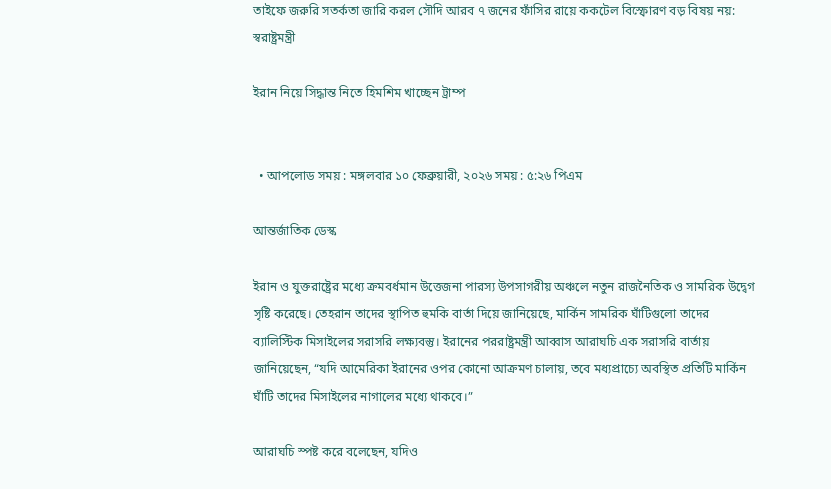তাইফে জরুরি সতর্কতা জারি করল সৌদি আরব ৭ জনের ফাঁসির রায়ে ককটেল বিস্ফোরণ বড় বিষয় নয়: স্বরাষ্ট্রমন্ত্রী

ইরান নিয়ে সিদ্ধান্ত নিতে হিমশিম খাচ্ছেন ট্রাম্প


  • আপলোড সময় : মঙ্গলবার ১০ ফেব্রুয়ারী, ২০২৬ সময় : ৫:২৬ পিএম

আন্তর্জাতিক ডেস্ক

ইরান ও যুক্তরাষ্ট্রের মধ্যে ক্রমবর্ধমান উত্তেজনা পারস্য উপসাগরীয় অঞ্চলে নতুন রাজনৈতিক ও সামরিক উদ্বেগ সৃষ্টি করেছে। তেহরান তাদের স্থাপিত হুমকি বার্তা দিয়ে জানিয়েছে, মার্কিন সামরিক ঘাঁটিগুলো তাদের ব্যালিস্টিক মিসাইলের সরাসরি লক্ষ্যবস্তু। ইরানের পররাষ্ট্রমন্ত্রী আব্বাস আরাঘচি এক সরাসরি বার্তায় জানিয়েছেন, “যদি আমেরিকা ইরানের ওপর কোনো আক্রমণ চালায়, তবে মধ্যপ্রাচ্যে অবস্থিত প্রতিটি মার্কিন ঘাঁটি তাদের মিসাইলের নাগালের মধ্যে থাকবে।”

আরাঘচি স্পষ্ট করে বলেছেন, যদিও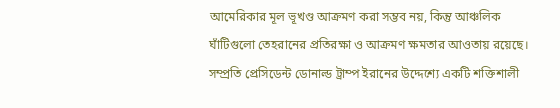আমেরিকার মূল ভূখণ্ড আক্রমণ করা সম্ভব নয়, কিন্তু আঞ্চলিক ঘাঁটিগুলো তেহরানের প্রতিরক্ষা ও আক্রমণ ক্ষমতার আওতায় রয়েছে। সম্প্রতি প্রেসিডেন্ট ডোনাল্ড ট্রাম্প ইরানের উদ্দেশ্যে একটি শক্তিশালী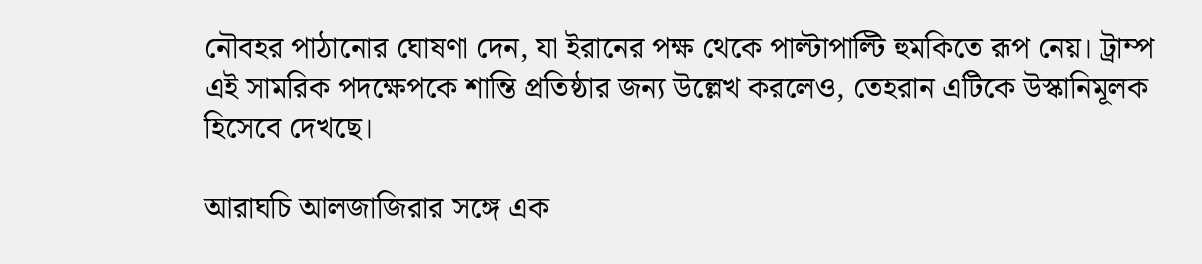নৌবহর পাঠানোর ঘোষণা দেন, যা ইরানের পক্ষ থেকে পাল্টাপাল্টি হুমকিতে রূপ নেয়। ট্রাম্প এই সামরিক পদক্ষেপকে শান্তি প্রতিষ্ঠার জন্য উল্লেখ করলেও, তেহরান এটিকে উস্কানিমূলক হিসেবে দেখছে।

আরাঘচি আলজাজিরার সঙ্গে এক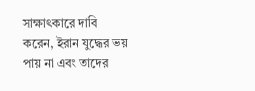সাক্ষাৎকারে দাবি করেন, ইরান যুদ্ধের ভয় পায় না এবং তাদের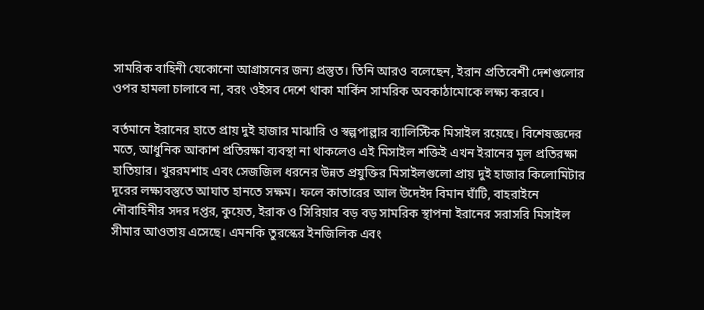সামরিক বাহিনী যেকোনো আগ্রাসনের জন্য প্রস্তুত। তিনি আরও বলেছেন, ইরান প্রতিবেশী দেশগুলোর ওপর হামলা চালাবে না, বরং ওইসব দেশে থাকা মার্কিন সামরিক অবকাঠামোকে লক্ষ্য করবে।

বর্তমানে ইরানের হাতে প্রায় দুই হাজার মাঝারি ও স্বল্পপাল্লার ব্যালিস্টিক মিসাইল রয়েছে। বিশেষজ্ঞদের মতে, আধুনিক আকাশ প্রতিরক্ষা ব্যবস্থা না থাকলেও এই মিসাইল শক্তিই এখন ইরানের মূল প্রতিরক্ষা হাতিয়ার। খুররমশাহ এবং সেজজিল ধরনের উন্নত প্রযুক্তির মিসাইলগুলো প্রায় দুই হাজার কিলোমিটার দূরের লক্ষ্যবস্তুতে আঘাত হানতে সক্ষম। ফলে কাতারের আল উদেইদ বিমান ঘাঁটি, বাহরাইনে নৌবাহিনীর সদর দপ্তর, কুয়েত, ইরাক ও সিরিয়ার বড় বড় সামরিক স্থাপনা ইরানের সরাসরি মিসাইল সীমার আওতায় এসেছে। এমনকি তুরস্কের ইনজিলিক এবং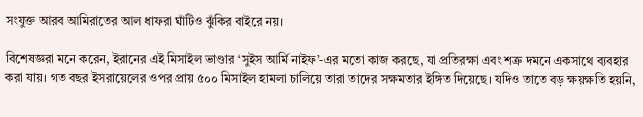সংযুক্ত আরব আমিরাতের আল ধাফরা ঘাঁটিও ঝুঁকির বাইরে নয়।

বিশেষজ্ঞরা মনে করেন, ইরানের এই মিসাইল ভাণ্ডার ‘সুইস আর্মি নাইফ’-এর মতো কাজ করছে, যা প্রতিরক্ষা এবং শত্রু দমনে একসাথে ব্যবহার করা যায়। গত বছর ইসরায়েলের ওপর প্রায় ৫০০ মিসাইল হামলা চালিয়ে তারা তাদের সক্ষমতার ইঙ্গিত দিয়েছে। যদিও তাতে বড় ক্ষয়ক্ষতি হয়নি,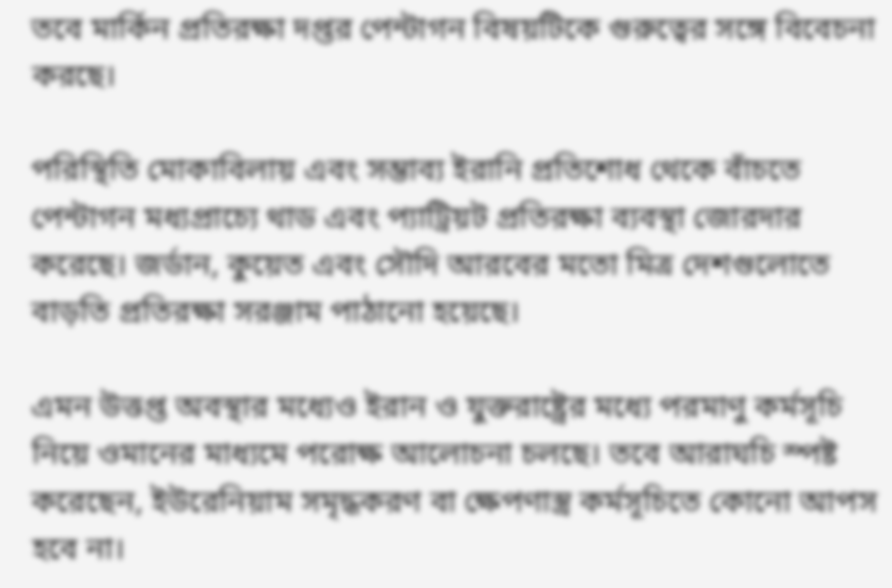তবে মার্কিন প্রতিরক্ষা দপ্তর পেন্টাগন বিষয়টিকে গুরুত্বের সঙ্গে বিবেচনা করছে।

পরিস্থিতি মোকাবিলায় এবং সম্ভাব্য ইরানি প্রতিশোধ থেকে বাঁচতে পেন্টাগন মধ্যপ্রাচ্যে থাড এবং প্যাট্রিয়ট প্রতিরক্ষা ব্যবস্থা জোরদার করেছে। জর্ডান, কুয়েত এবং সৌদি আরবের মতো মিত্র দেশগুলোতে বাড়তি প্রতিরক্ষা সরঞ্জাম পাঠানো হয়েছে।

এমন উত্তপ্ত অবস্থার মধ্যেও ইরান ও যুক্তরাষ্ট্রের মধ্যে পরমাণু কর্মসূচি নিয়ে ওমানের মাধ্যমে পরোক্ষ আলোচনা চলছে। তবে আরাঘচি স্পষ্ট করেছেন, ইউরেনিয়াম সমৃদ্ধকরণ বা ক্ষেপণাস্ত্র কর্মসূচিতে কোনো আপস হবে না।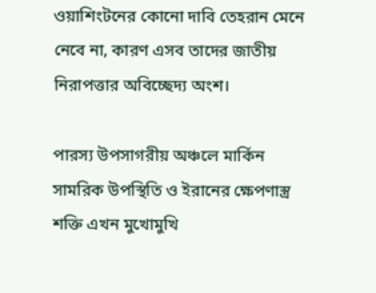ওয়াশিংটনের কোনো দাবি তেহরান মেনে নেবে না, কারণ এসব তাদের জাতীয় নিরাপত্তার অবিচ্ছেদ্য অংশ।

পারস্য উপসাগরীয় অঞ্চলে মার্কিন সামরিক উপস্থিতি ও ইরানের ক্ষেপণাস্ত্র শক্তি এখন মুখোমুখি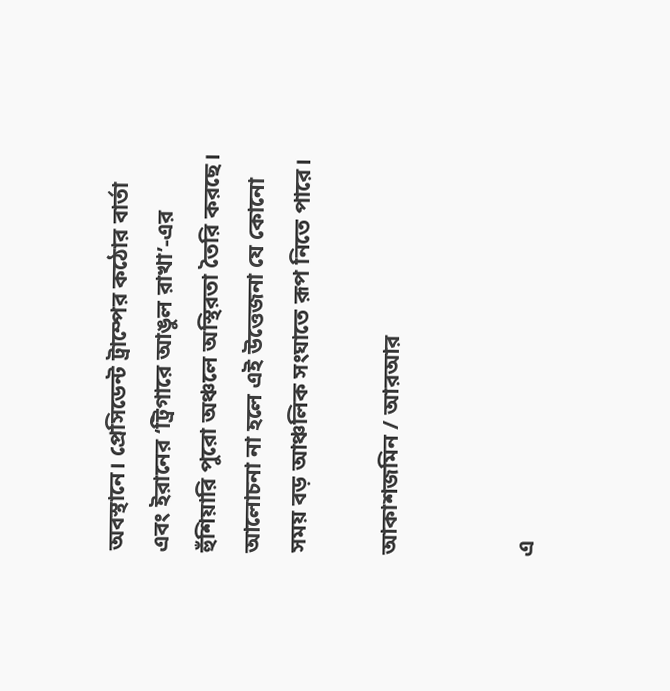অবস্থানে। প্রেসিডেন্ট ট্রাম্পের কঠোর বার্তা এবং ইরানের ‘ট্রিগারে আঙুল রাখা’-এর হুঁশিয়ারি পুরো অঞ্চলে অস্থিরতা তৈরি করছে। আলোচনা না হলে এই উত্তেজনা যে কোনো সময় বড় আঞ্চলিক সংঘাতে রূপ নিতে পারে।

আকাশজমিন / আরআর


এ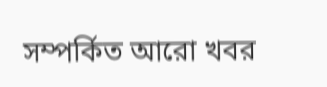সম্পর্কিত আরো খবর